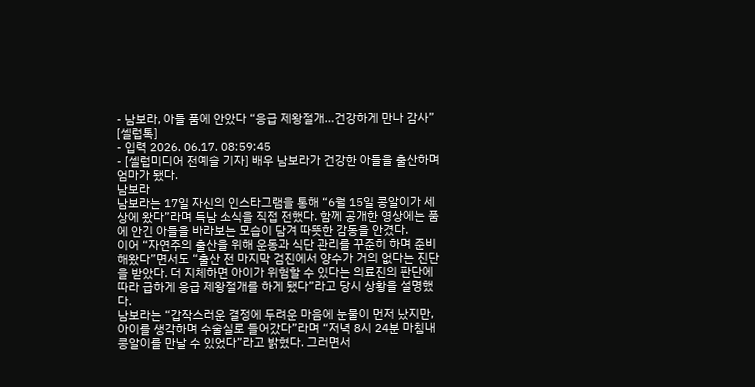- 남보라, 아들 품에 안았다 “응급 제왕절개…건강하게 만나 감사” [셀럽톡]
- 입력 2026. 06.17. 08:59:45
- [셀럽미디어 전예슬 기자] 배우 남보라가 건강한 아들을 출산하며 엄마가 됐다.
남보라
남보라는 17일 자신의 인스타그램을 통해 “6월 15일 콩알이가 세상에 왔다”라며 득남 소식을 직접 전했다. 함께 공개한 영상에는 품에 안긴 아들을 바라보는 모습이 담겨 따뜻한 감동을 안겼다.
이어 “자연주의 출산을 위해 운동과 식단 관리를 꾸준히 하며 준비해왔다”면서도 “출산 전 마지막 검진에서 양수가 거의 없다는 진단을 받았다. 더 지체하면 아이가 위험할 수 있다는 의료진의 판단에 따라 급하게 응급 제왕절개를 하게 됐다”라고 당시 상황을 설명했다.
남보라는 “갑작스러운 결정에 두려운 마음에 눈물이 먼저 났지만, 아이를 생각하며 수술실로 들어갔다”라며 “저녁 8시 24분 마침내 콩알이를 만날 수 있었다”라고 밝혔다. 그러면서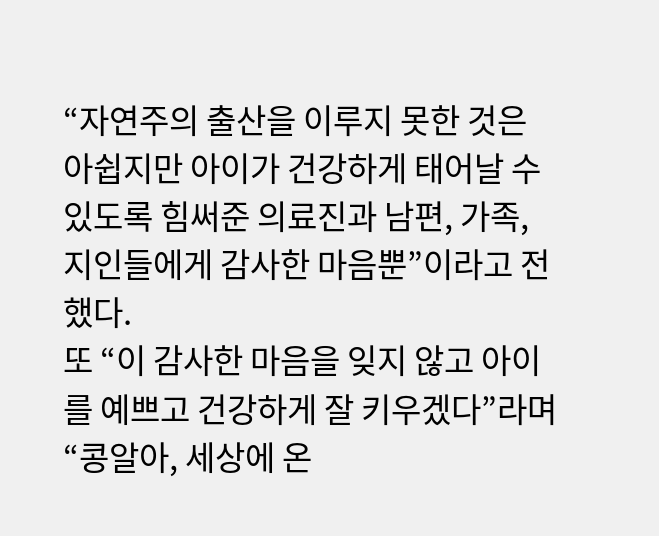“자연주의 출산을 이루지 못한 것은 아쉽지만 아이가 건강하게 태어날 수 있도록 힘써준 의료진과 남편, 가족, 지인들에게 감사한 마음뿐”이라고 전했다.
또 “이 감사한 마음을 잊지 않고 아이를 예쁘고 건강하게 잘 키우겠다”라며 “콩알아, 세상에 온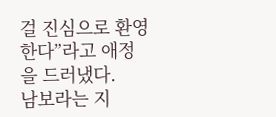걸 진심으로 환영한다”라고 애정을 드러냈다.
남보라는 지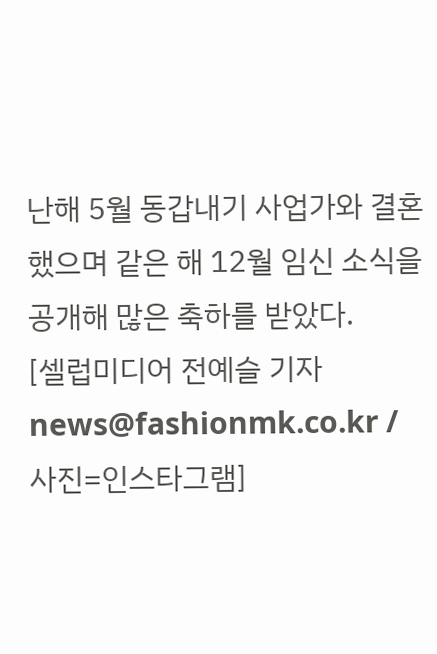난해 5월 동갑내기 사업가와 결혼했으며 같은 해 12월 임신 소식을 공개해 많은 축하를 받았다.
[셀럽미디어 전예슬 기자 news@fashionmk.co.kr / 사진=인스타그램]